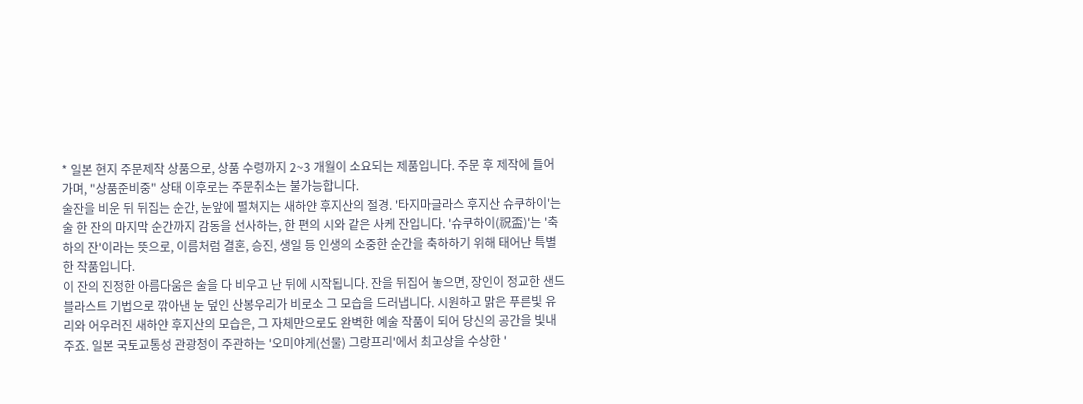* 일본 현지 주문제작 상품으로, 상품 수령까지 2~3 개월이 소요되는 제품입니다. 주문 후 제작에 들어가며, "상품준비중" 상태 이후로는 주문취소는 불가능합니다.
술잔을 비운 뒤 뒤집는 순간, 눈앞에 펼쳐지는 새하얀 후지산의 절경. '타지마글라스 후지산 슈쿠하이'는 술 한 잔의 마지막 순간까지 감동을 선사하는, 한 편의 시와 같은 사케 잔입니다. '슈쿠하이(祝盃)'는 '축하의 잔'이라는 뜻으로, 이름처럼 결혼, 승진, 생일 등 인생의 소중한 순간을 축하하기 위해 태어난 특별한 작품입니다.
이 잔의 진정한 아름다움은 술을 다 비우고 난 뒤에 시작됩니다. 잔을 뒤집어 놓으면, 장인이 정교한 샌드블라스트 기법으로 깎아낸 눈 덮인 산봉우리가 비로소 그 모습을 드러냅니다. 시원하고 맑은 푸른빛 유리와 어우러진 새하얀 후지산의 모습은, 그 자체만으로도 완벽한 예술 작품이 되어 당신의 공간을 빛내주죠. 일본 국토교통성 관광청이 주관하는 '오미야게(선물) 그랑프리'에서 최고상을 수상한 '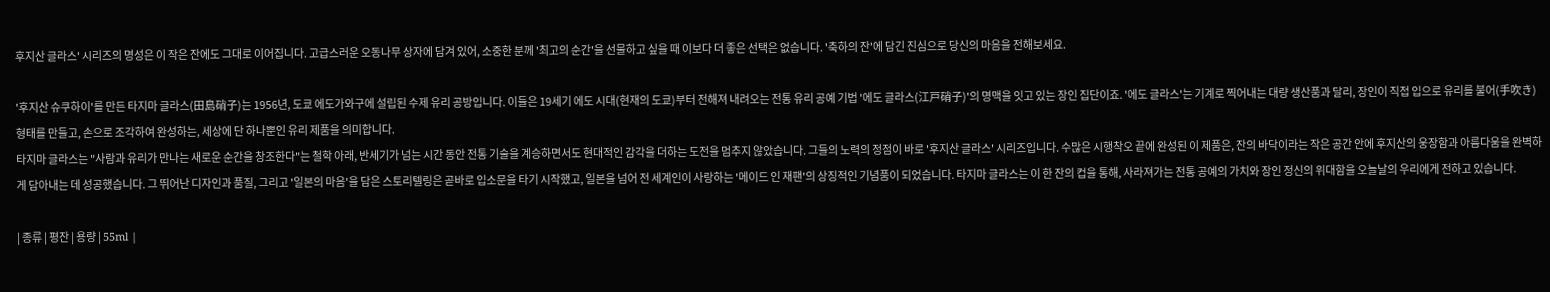후지산 글라스' 시리즈의 명성은 이 작은 잔에도 그대로 이어집니다. 고급스러운 오동나무 상자에 담겨 있어, 소중한 분께 '최고의 순간'을 선물하고 싶을 때 이보다 더 좋은 선택은 없습니다. '축하의 잔'에 담긴 진심으로 당신의 마음을 전해보세요.

'후지산 슈쿠하이'를 만든 타지마 글라스(田島硝子)는 1956년, 도쿄 에도가와구에 설립된 수제 유리 공방입니다. 이들은 19세기 에도 시대(현재의 도쿄)부터 전해져 내려오는 전통 유리 공예 기법 '에도 글라스(江戸硝子)'의 명맥을 잇고 있는 장인 집단이죠. '에도 글라스'는 기계로 찍어내는 대량 생산품과 달리, 장인이 직접 입으로 유리를 불어(手吹き) 형태를 만들고, 손으로 조각하여 완성하는, 세상에 단 하나뿐인 유리 제품을 의미합니다.
타지마 글라스는 "사람과 유리가 만나는 새로운 순간을 창조한다"는 철학 아래, 반세기가 넘는 시간 동안 전통 기술을 계승하면서도 현대적인 감각을 더하는 도전을 멈추지 않았습니다. 그들의 노력의 정점이 바로 '후지산 글라스' 시리즈입니다. 수많은 시행착오 끝에 완성된 이 제품은, 잔의 바닥이라는 작은 공간 안에 후지산의 웅장함과 아름다움을 완벽하게 담아내는 데 성공했습니다. 그 뛰어난 디자인과 품질, 그리고 '일본의 마음'을 담은 스토리텔링은 곧바로 입소문을 타기 시작했고, 일본을 넘어 전 세계인이 사랑하는 '메이드 인 재팬'의 상징적인 기념품이 되었습니다. 타지마 글라스는 이 한 잔의 컵을 통해, 사라져가는 전통 공예의 가치와 장인 정신의 위대함을 오늘날의 우리에게 전하고 있습니다.

| 종류 | 평잔 | 용량 | 55ml |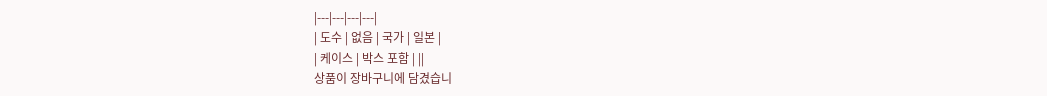|---|---|---|---|
| 도수 | 없음 | 국가 | 일본 |
| 케이스 | 박스 포함 | ||
상품이 장바구니에 담겼습니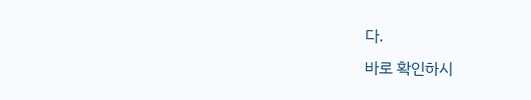다.
바로 확인하시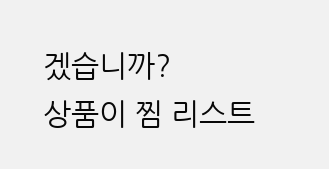겠습니까?
상품이 찜 리스트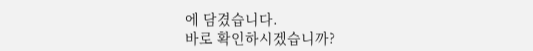에 담겼습니다.
바로 확인하시겠습니까?